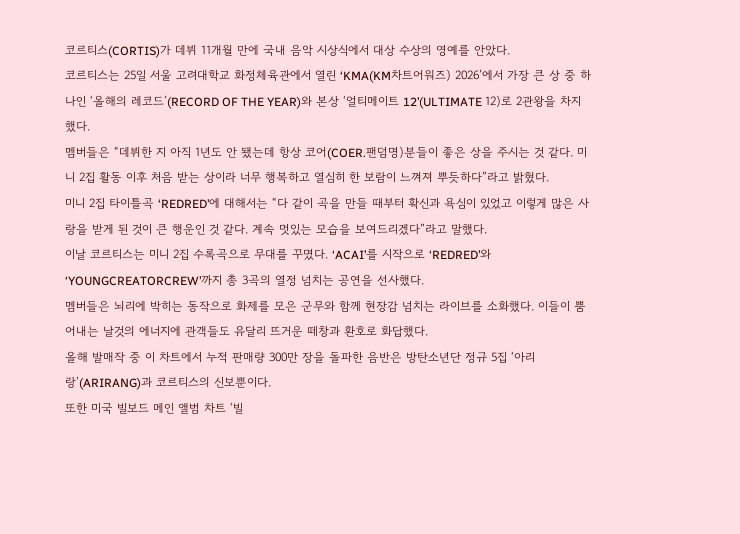코르티스(CORTIS)가 데뷔 11개월 만에 국내 음악 시상식에서 대상 수상의 영예를 안았다.
코르티스는 25일 서울 고려대학교 화정체육관에서 열린 ‘KMA(KM차트어워즈) 2026’에서 가장 큰 상 중 하나인 ‘올해의 레코드’(RECORD OF THE YEAR)와 본상 ‘얼티메이트 12’(ULTIMATE 12)로 2관왕을 차지했다.
멤버들은 “데뷔한 지 아직 1년도 안 됐는데 항상 코어(COER.팬덤명)분들이 좋은 상을 주시는 것 같다. 미니 2집 활동 이후 처음 받는 상이라 너무 행복하고 열심히 한 보람이 느껴져 뿌듯하다”라고 밝혔다.
미니 2집 타이틀곡 ‘REDRED’에 대해서는 “다 같이 곡을 만들 때부터 확신과 욕심이 있었고 이렇게 많은 사랑을 받게 된 것이 큰 행운인 것 같다. 계속 멋있는 모습을 보여드리겠다”라고 말했다.
이날 코르티스는 미니 2집 수록곡으로 무대를 꾸몄다. ‘ACAI’를 시작으로 ‘REDRED’와 ‘YOUNGCREATORCREW’까지 총 3곡의 열정 넘치는 공연을 선사했다.
멤버들은 뇌리에 박히는 동작으로 화제를 모은 군무와 함께 현장감 넘치는 라이브를 소화했다. 이들이 뿜어내는 날것의 에너지에 관객들도 유달리 뜨거운 떼창과 환호로 화답했다.
올해 발매작 중 이 차트에서 누적 판매량 300만 장을 돌파한 음반은 방탄소년단 정규 5집 ‘아리랑’(ARIRANG)과 코르티스의 신보뿐이다.
또한 미국 빌보드 메인 앨범 차트 ‘빌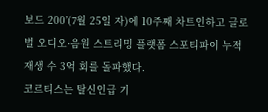보드 200’(7월 25일 자)에 10주째 차트인하고 글로벌 오디오·음원 스트리밍 플랫폼 스포티파이 누적 재생 수 3억 회를 돌파했다.
코르티스는 탈신인급 기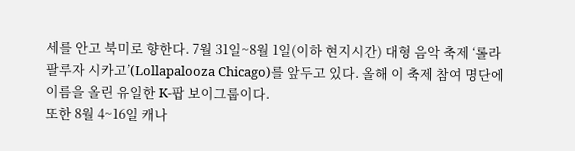세를 안고 북미로 향한다. 7월 31일~8월 1일(이하 현지시간) 대형 음악 축제 ‘롤라팔루자 시카고’(Lollapalooza Chicago)를 앞두고 있다. 올해 이 축제 참여 명단에 이름을 올린 유일한 K-팝 보이그룹이다.
또한 8월 4~16일 캐나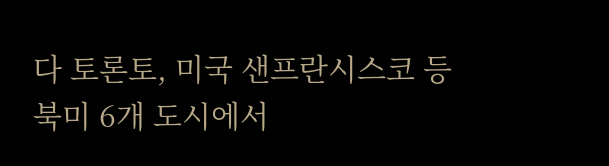다 토론토, 미국 샌프란시스코 등 북미 6개 도시에서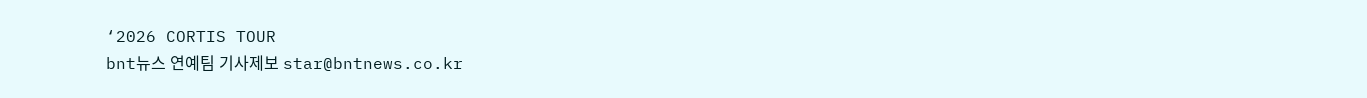‘2026 CORTIS TOUR
bnt뉴스 연예팀 기사제보 star@bntnews.co.kr